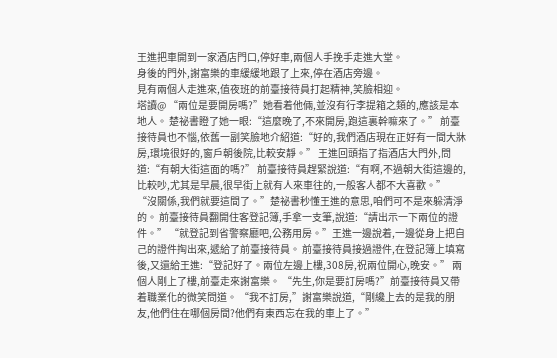王進把車開到一家酒店門口,停好車,兩個人手挽手走進大堂。
身後的門外,謝富樂的車緩緩地跟了上來,停在酒店旁邊。
見有兩個人走進來,值夜班的前臺接待員打起精神,笑臉相迎。
塔讀@ “兩位是要開房嗎?”她看着他倆,並沒有行李提箱之類的,應該是本地人。 楚祕書瞪了她一眼:“這麼晚了,不來開房,跑這裏幹嘛來了。” 前臺接待員也不惱,依舊一副笑臉地介紹道:“好的,我們酒店現在正好有一間大牀房,環境很好的,窗戶朝後院,比較安靜。” 王進回頭指了指酒店大門外,問道:“有朝大街這面的嗎?” 前臺接待員趕緊說道:“有啊,不過朝大街這邊的,比較吵,尤其是早晨,很早街上就有人來車往的,一般客人都不大喜歡。” “沒關係,我們就要這間了。”楚祕書秒懂王進的意思,咱們可不是來躲清淨的。 前臺接待員翻開住客登記簿,手拿一支筆,說道:“請出示一下兩位的證件。” “就登記到省警察廳吧,公務用房。”王進一邊說着,一邊從身上把自己的證件掏出來,遞給了前臺接待員。 前臺接待員接過證件,在登記簿上填寫後,又還給王進:“登記好了。兩位左邊上樓,308房,祝兩位開心,晚安。” 兩個人剛上了樓,前臺走來謝富樂。 “先生,你是要訂房嗎?”前臺接待員又帶着職業化的微笑問道。 “我不訂房,”謝富樂說道,“剛纔上去的是我的朋友,他們住在哪個房間?他們有東西忘在我的車上了。”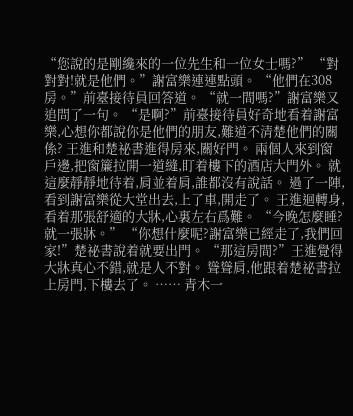“您說的是剛纔來的一位先生和一位女士嗎?” “對對對!就是他們。”謝富樂連連點頭。 “他們在308房。”前臺接待員回答道。 “就一間嗎?”謝富樂又追問了一句。 “是啊?”前臺接待員好奇地看着謝富樂,心想你都說你是他們的朋友,難道不清楚他們的關係? 王進和楚祕書進得房來,關好門。 兩個人來到窗戶邊,把窗簾拉開一道縫,盯着樓下的酒店大門外。 就這麼靜靜地待着,肩並着肩,誰都沒有說話。 過了一陣,看到謝富樂從大堂出去,上了車,開走了。 王進迴轉身,看着那張舒適的大牀,心裏左右爲難。 “今晚怎麼睡?就一張牀。” “你想什麼呢?謝富樂已經走了,我們回家!”楚祕書說着就要出門。 “那這房間?”王進覺得大牀真心不錯,就是人不對。 聳聳肩,他跟着楚祕書拉上房門,下樓去了。 …… 青木一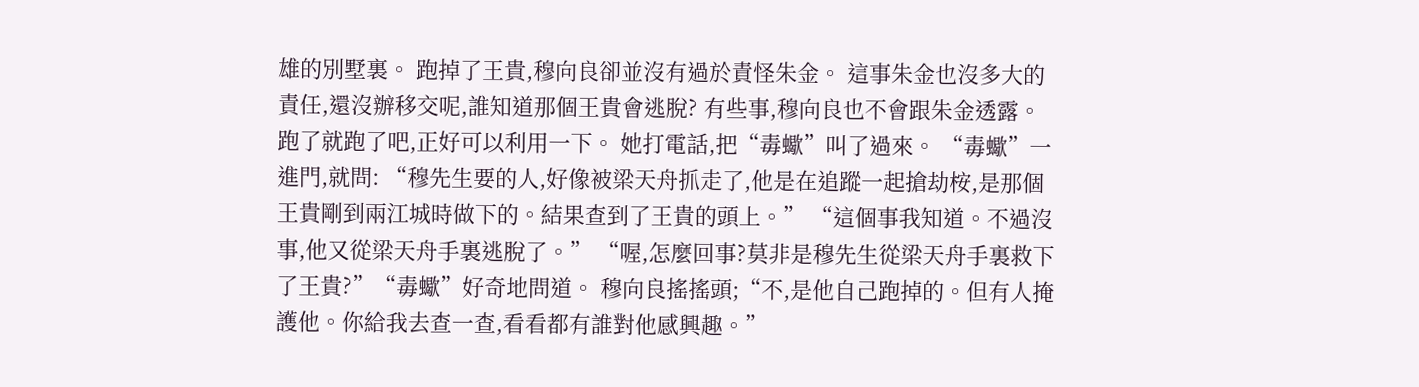雄的別墅裏。 跑掉了王貴,穆向良卻並沒有過於責怪朱金。 這事朱金也沒多大的責任,還沒辦移交呢,誰知道那個王貴會逃脫? 有些事,穆向良也不會跟朱金透露。 跑了就跑了吧,正好可以利用一下。 她打電話,把“毒蠍”叫了過來。 “毒蠍”一進門,就問: “穆先生要的人,好像被梁天舟抓走了,他是在追蹤一起搶劫桉,是那個王貴剛到兩江城時做下的。結果查到了王貴的頭上。” “這個事我知道。不過沒事,他又從梁天舟手裏逃脫了。” “喔,怎麼回事?莫非是穆先生從梁天舟手裏救下了王貴?”“毒蠍”好奇地問道。 穆向良搖搖頭;“不,是他自己跑掉的。但有人掩護他。你給我去查一查,看看都有誰對他感興趣。”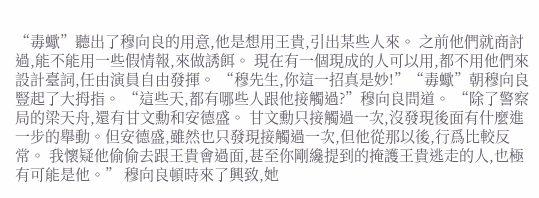“毒蠍”聽出了穆向良的用意,他是想用王貴,引出某些人來。 之前他們就商討過,能不能用一些假情報,來做誘餌。 現在有一個現成的人可以用,都不用他們來設計臺詞,任由演員自由發揮。 “穆先生,你這一招真是妙!”“毒蠍”朝穆向良豎起了大拇指。 “這些天,都有哪些人跟他接觸過?”穆向良問道。 “除了警察局的梁天舟,還有甘文勳和安德盛。 甘文勳只接觸過一次,沒發現後面有什麼進一步的舉動。但安德盛,雖然也只發現接觸過一次,但他從那以後,行爲比較反常。 我懷疑他偷偷去跟王貴會過面,甚至你剛纔提到的掩護王貴逃走的人,也極有可能是他。” 穆向良頓時來了興致,她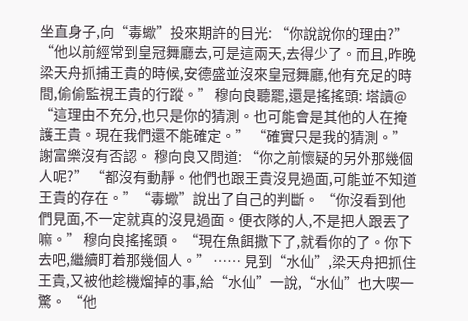坐直身子,向“毒蠍”投來期許的目光: “你說說你的理由?” “他以前經常到皇冠舞廳去,可是這兩天,去得少了。而且,昨晚梁天舟抓捕王貴的時候,安德盛並沒來皇冠舞廳,他有充足的時間,偷偷監視王貴的行蹤。” 穆向良聽罷,還是搖搖頭: 塔讀@ “這理由不充分,也只是你的猜測。也可能會是其他的人在掩護王貴。現在我們還不能確定。” “確實只是我的猜測。”謝富樂沒有否認。 穆向良又問道: “你之前懷疑的另外那幾個人呢?” “都沒有動靜。他們也跟王貴沒見過面,可能並不知道王貴的存在。”“毒蠍”說出了自己的判斷。 “你沒看到他們見面,不一定就真的沒見過面。便衣隊的人,不是把人跟丟了嘛。” 穆向良搖搖頭。 “現在魚餌撒下了,就看你的了。你下去吧,繼續盯着那幾個人。” …… 見到“水仙”,梁天舟把抓住王貴,又被他趁機熘掉的事,給“水仙”一說,“水仙”也大喫一驚。 “他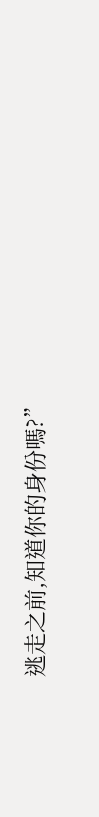逃走之前,知道你的身份嗎?”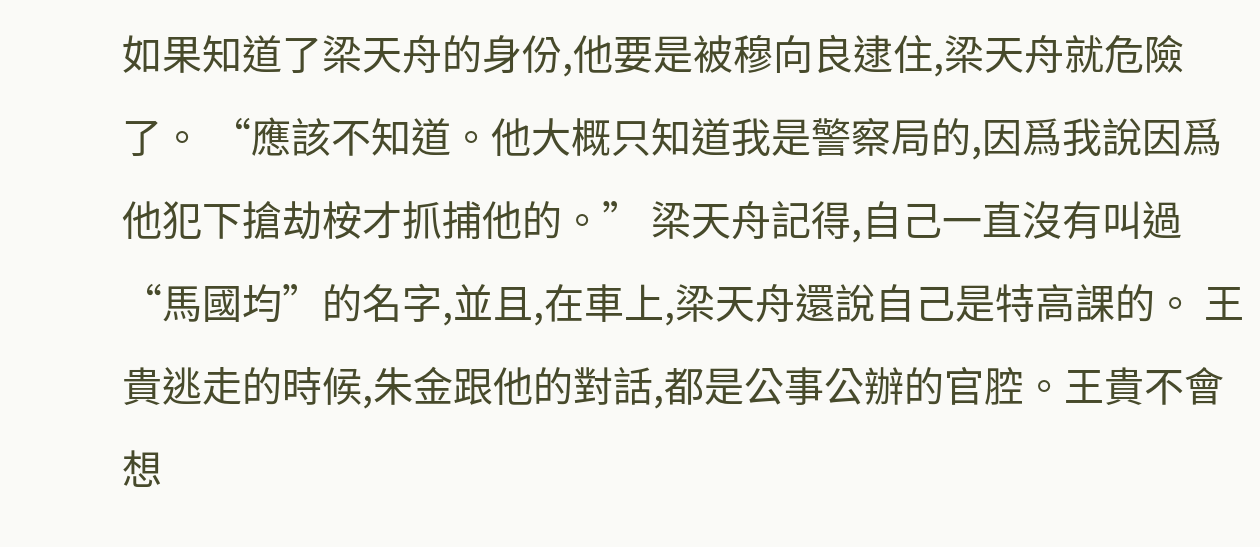如果知道了梁天舟的身份,他要是被穆向良逮住,梁天舟就危險了。 “應該不知道。他大概只知道我是警察局的,因爲我說因爲他犯下搶劫桉才抓捕他的。” 梁天舟記得,自己一直沒有叫過“馬國均”的名字,並且,在車上,梁天舟還說自己是特高課的。 王貴逃走的時候,朱金跟他的對話,都是公事公辦的官腔。王貴不會想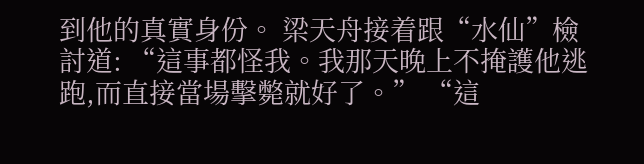到他的真實身份。 梁天舟接着跟“水仙”檢討道: “這事都怪我。我那天晚上不掩護他逃跑,而直接當場擊斃就好了。” “這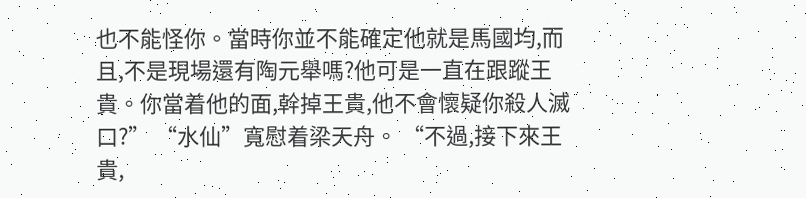也不能怪你。當時你並不能確定他就是馬國均,而且,不是現場還有陶元舉嗎?他可是一直在跟蹤王貴。你當着他的面,幹掉王貴,他不會懷疑你殺人滅口?” “水仙”寬慰着梁天舟。 “不過,接下來王貴,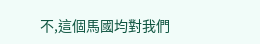不,這個馬國均對我們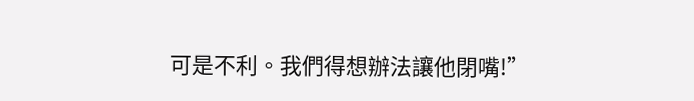可是不利。我們得想辦法讓他閉嘴!”